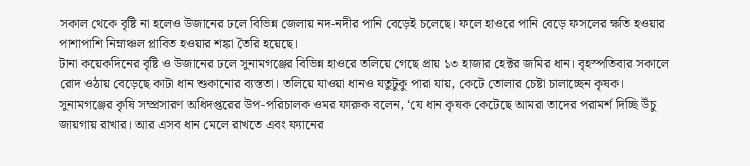সকাল থেকে বৃষ্টি না হলেও উজানের ঢলে বিভিন্ন জেলায় নদ-নদীর পানি বেড়েই চলেছে। ফলে হাওরে পানি বেড়ে ফসলের ক্ষতি হওয়ার পাশাপাশি নিম্নাঞ্চল প্লাবিত হওয়ার শঙ্কা তৈরি হয়েছে।
টানা কয়েকদিনের বৃষ্টি ও উজানের ঢলে সুনামগঞ্জের বিভিন্ন হাওরে তলিয়ে গেছে প্রায় ১৩ হাজার হেক্টর জমির ধান। বৃহস্পতিবার সকালে রোদ ওঠায় বেড়েছে কাটা ধান শুকানোর ব্যস্ততা। তলিয়ে যাওয়া ধানও যতুটুকু পারা যায়, কেটে তোলার চেষ্টা চালাচ্ছেন কৃষক।
সুনামগঞ্জের কৃষি সম্প্রসারণ অধিদপ্তরের উপ-পরিচালক ওমর ফারুক বলেন, ‘যে ধান কৃষক কেটেছে আমরা তাদের পরামর্শ দিচ্ছি উঁচু জায়গায় রাখার। আর এসব ধান মেলে রাখতে এবং ফ্যানের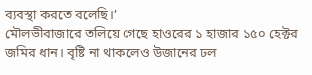ব্যবস্থা করতে বলেছি।’
মৌলভীবাজারে তলিয়ে গেছে হাওরের ১ হাজার ১৫০ হেক্টর জমির ধান। বৃষ্টি না থাকলেও উজানের ঢল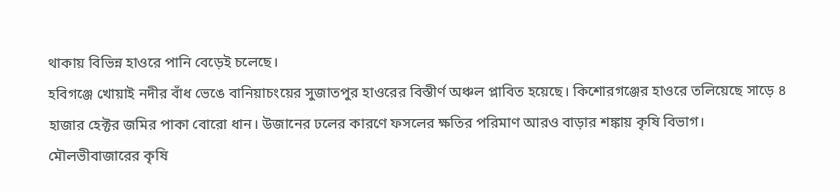থাকায় বিভিন্ন হাওরে পানি বেড়েই চলেছে।
হবিগঞ্জে খোয়াই নদীর বাঁধ ভেঙে বানিয়াচংয়ের সুজাতপুর হাওরের বিস্তীর্ণ অঞ্চল প্লাবিত হয়েছে। কিশোরগঞ্জের হাওরে তলিয়েছে সাড়ে ৪ হাজার হেক্টর জমির পাকা বোরো ধান। উজানের ঢলের কারণে ফসলের ক্ষতির পরিমাণ আরও বাড়ার শঙ্কায় কৃষি বিভাগ।
মৌলভীবাজারের কৃষি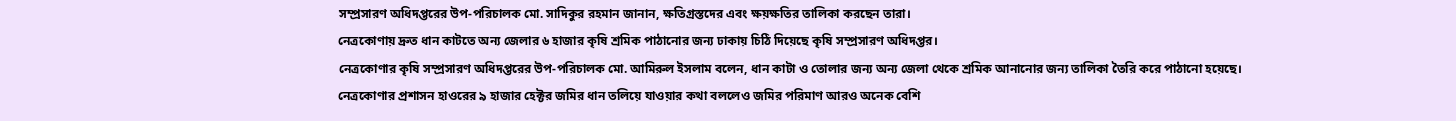সম্প্রসারণ অধিদপ্তরের উপ-পরিচালক মো. সাদিকুর রহমান জানান, ক্ষতিগ্রস্তদের এবং ক্ষয়ক্ষতির তালিকা করছেন তারা।
নেত্রকোণায় দ্রুত ধান কাটতে অন্য জেলার ৬ হাজার কৃষি শ্রমিক পাঠানোর জন্য ঢাকায় চিঠি দিয়েছে কৃষি সম্প্রসারণ অধিদপ্তর।
নেত্রকোণার কৃষি সম্প্রসারণ অধিদপ্তরের উপ-পরিচালক মো. আমিরুল ইসলাম বলেন, ধান কাটা ও তোলার জন্য অন্য জেলা থেকে শ্রমিক আনানোর জন্য তালিকা তৈরি করে পাঠানো হয়েছে।
নেত্রকোণার প্রশাসন হাওরের ৯ হাজার হেক্টর জমির ধান তলিয়ে যাওয়ার কথা বললেও জমির পরিমাণ আরও অনেক বেশি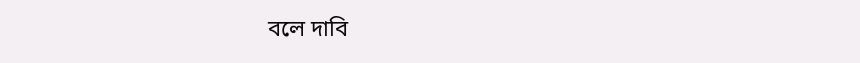বলে দাবি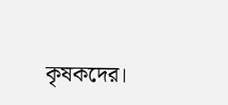কৃষকদের।